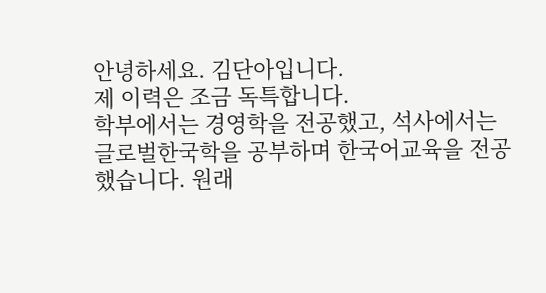안녕하세요. 김단아입니다.
제 이력은 조금 독특합니다.
학부에서는 경영학을 전공했고, 석사에서는 글로벌한국학을 공부하며 한국어교육을 전공했습니다. 원래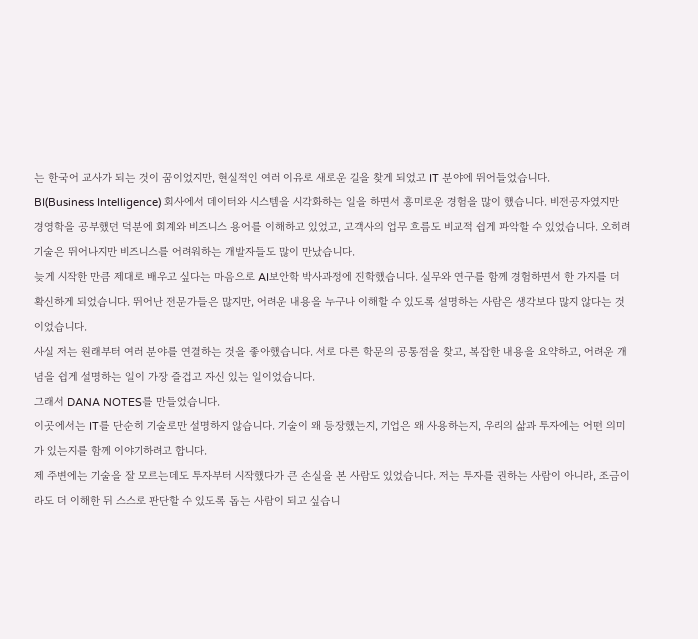는 한국어 교사가 되는 것이 꿈이었지만, 현실적인 여러 이유로 새로운 길을 찾게 되었고 IT 분야에 뛰어들었습니다.
BI(Business Intelligence) 회사에서 데이터와 시스템을 시각화하는 일을 하면서 흥미로운 경험을 많이 했습니다. 비전공자였지만 경영학을 공부했던 덕분에 회계와 비즈니스 용어를 이해하고 있었고, 고객사의 업무 흐름도 비교적 쉽게 파악할 수 있었습니다. 오히려 기술은 뛰어나지만 비즈니스를 어려워하는 개발자들도 많이 만났습니다.
늦게 시작한 만큼 제대로 배우고 싶다는 마음으로 AI보안학 박사과정에 진학했습니다. 실무와 연구를 함께 경험하면서 한 가지를 더 확신하게 되었습니다. 뛰어난 전문가들은 많지만, 어려운 내용을 누구나 이해할 수 있도록 설명하는 사람은 생각보다 많지 않다는 것이었습니다.
사실 저는 원래부터 여러 분야를 연결하는 것을 좋아했습니다. 서로 다른 학문의 공통점을 찾고, 복잡한 내용을 요약하고, 어려운 개념을 쉽게 설명하는 일이 가장 즐겁고 자신 있는 일이었습니다.
그래서 DANA NOTES를 만들었습니다.
이곳에서는 IT를 단순히 기술로만 설명하지 않습니다. 기술이 왜 등장했는지, 기업은 왜 사용하는지, 우리의 삶과 투자에는 어떤 의미가 있는지를 함께 이야기하려고 합니다.
제 주변에는 기술을 잘 모르는데도 투자부터 시작했다가 큰 손실을 본 사람도 있었습니다. 저는 투자를 권하는 사람이 아니라, 조금이라도 더 이해한 뒤 스스로 판단할 수 있도록 돕는 사람이 되고 싶습니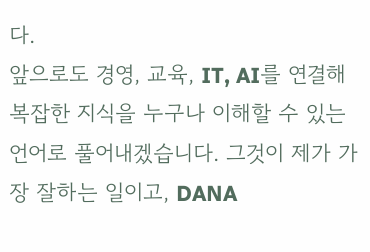다.
앞으로도 경영, 교육, IT, AI를 연결해 복잡한 지식을 누구나 이해할 수 있는 언어로 풀어내겠습니다. 그것이 제가 가장 잘하는 일이고, DANA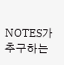NOTES가 추구하는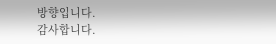방향입니다.
감사합니다.